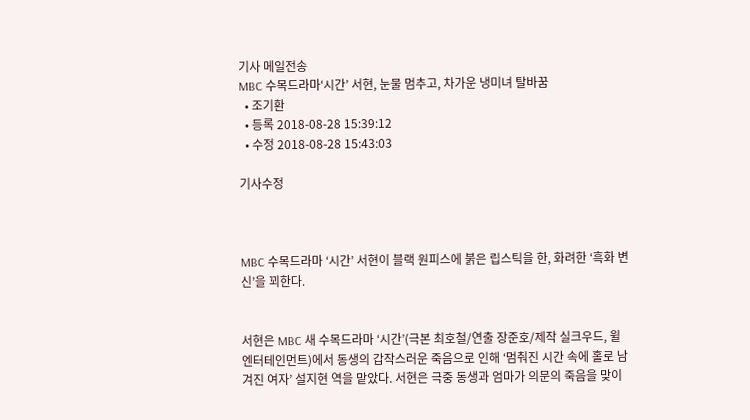기사 메일전송
MBC 수목드라마‘시간’ 서현, 눈물 멈추고, 차가운 냉미녀 탈바꿈
  • 조기환
  • 등록 2018-08-28 15:39:12
  • 수정 2018-08-28 15:43:03

기사수정



MBC 수목드라마 ‘시간’ 서현이 블랙 원피스에 붉은 립스틱을 한, 화려한 ‘흑화 변신’을 꾀한다.


서현은 MBC 새 수목드라마 ‘시간’(극본 최호철/연출 장준호/제작 실크우드, 윌 엔터테인먼트)에서 동생의 갑작스러운 죽음으로 인해 ‘멈춰진 시간 속에 홀로 남겨진 여자’ 설지현 역을 맡았다. 서현은 극중 동생과 엄마가 의문의 죽음을 맞이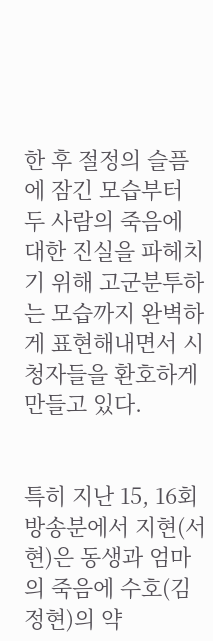한 후 절정의 슬픔에 잠긴 모습부터 두 사람의 죽음에 대한 진실을 파헤치기 위해 고군분투하는 모습까지 완벽하게 표현해내면서 시청자들을 환호하게 만들고 있다.


특히 지난 15, 16회 방송분에서 지현(서현)은 동생과 엄마의 죽음에 수호(김정현)의 약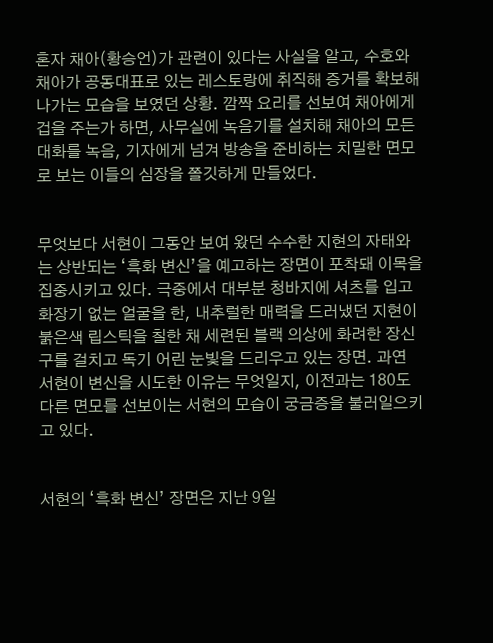혼자 채아(황승언)가 관련이 있다는 사실을 알고, 수호와 채아가 공동대표로 있는 레스토랑에 취직해 증거를 확보해나가는 모습을 보였던 상황. 깜짝 요리를 선보여 채아에게 겁을 주는가 하면, 사무실에 녹음기를 설치해 채아의 모든 대화를 녹음, 기자에게 넘겨 방송을 준비하는 치밀한 면모로 보는 이들의 심장을 쫄깃하게 만들었다.


무엇보다 서현이 그동안 보여 왔던 수수한 지현의 자태와는 상반되는 ‘흑화 변신’을 예고하는 장면이 포착돼 이목을 집중시키고 있다. 극중에서 대부분 청바지에 셔츠를 입고 화장기 없는 얼굴을 한, 내추럴한 매력을 드러냈던 지현이 붉은색 립스틱을 칠한 채 세련된 블랙 의상에 화려한 장신구를 걸치고 독기 어린 눈빛을 드리우고 있는 장면. 과연 서현이 변신을 시도한 이유는 무엇일지, 이전과는 180도 다른 면모를 선보이는 서현의 모습이 궁금증을 불러일으키고 있다.


서현의 ‘흑화 변신’ 장면은 지난 9일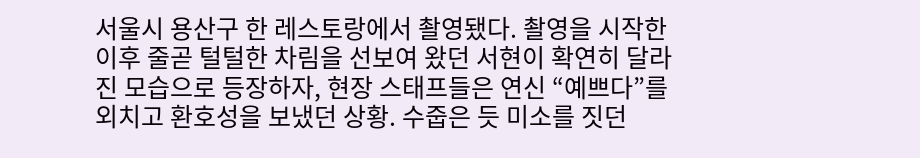서울시 용산구 한 레스토랑에서 촬영됐다. 촬영을 시작한 이후 줄곧 털털한 차림을 선보여 왔던 서현이 확연히 달라진 모습으로 등장하자, 현장 스태프들은 연신 “예쁘다”를 외치고 환호성을 보냈던 상황. 수줍은 듯 미소를 짓던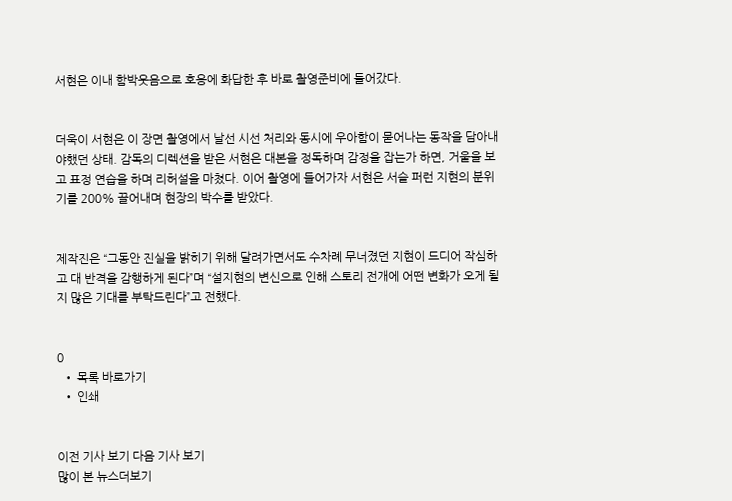서현은 이내 함박웃음으로 호응에 화답한 후 바로 촬영준비에 들어갔다.


더욱이 서현은 이 장면 촬영에서 날선 시선 처리와 동시에 우아함이 묻어나는 동작을 담아내야했던 상태. 감독의 디렉션을 받은 서현은 대본을 정독하며 감정을 잡는가 하면, 거울을 보고 표정 연습을 하며 리허설을 마쳤다. 이어 촬영에 들어가자 서현은 서슬 퍼런 지현의 분위기를 200% 끌어내며 현장의 박수를 받았다.


제작진은 “그동안 진실을 밝히기 위해 달려가면서도 수차례 무너졌던 지현이 드디어 작심하고 대 반격을 감행하게 된다”며 “설지현의 변신으로 인해 스토리 전개에 어떤 변화가 오게 될지 많은 기대를 부탁드린다”고 전했다.


0
  • 목록 바로가기
  • 인쇄


이전 기사 보기 다음 기사 보기
많이 본 뉴스더보기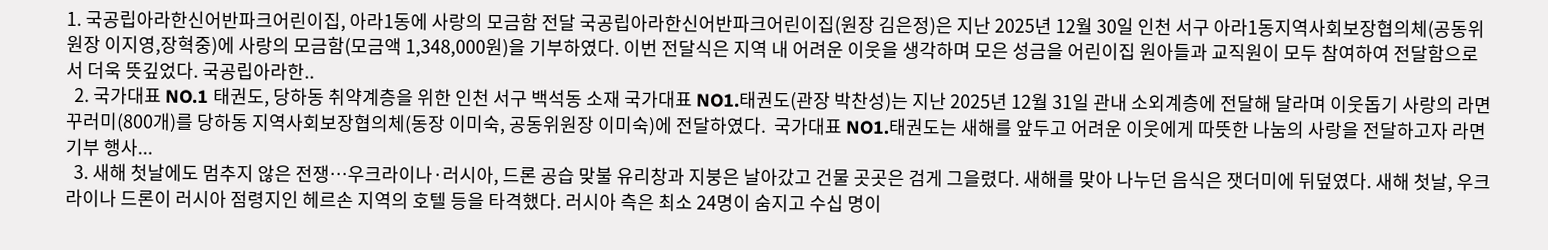1. 국공립아라한신어반파크어린이집, 아라1동에 사랑의 모금함 전달 국공립아라한신어반파크어린이집(원장 김은정)은 지난 2025년 12월 30일 인천 서구 아라1동지역사회보장협의체(공동위원장 이지영,장혁중)에 사랑의 모금함(모금액 1,348,000원)을 기부하였다. 이번 전달식은 지역 내 어려운 이웃을 생각하며 모은 성금을 어린이집 원아들과 교직원이 모두 참여하여 전달함으로서 더욱 뜻깊었다. 국공립아라한..
  2. 국가대표 NO.1 태권도, 당하동 취약계층을 위한 인천 서구 백석동 소재 국가대표 NO1.태권도(관장 박찬성)는 지난 2025년 12월 31일 관내 소외계층에 전달해 달라며 이웃돕기 사랑의 라면 꾸러미(800개)를 당하동 지역사회보장협의체(동장 이미숙, 공동위원장 이미숙)에 전달하였다.  국가대표 NO1.태권도는 새해를 앞두고 어려운 이웃에게 따뜻한 나눔의 사랑을 전달하고자 라면 기부 행사...
  3. 새해 첫날에도 멈추지 않은 전쟁…우크라이나·러시아, 드론 공습 맞불 유리창과 지붕은 날아갔고 건물 곳곳은 검게 그을렸다. 새해를 맞아 나누던 음식은 잿더미에 뒤덮였다. 새해 첫날, 우크라이나 드론이 러시아 점령지인 헤르손 지역의 호텔 등을 타격했다. 러시아 측은 최소 24명이 숨지고 수십 명이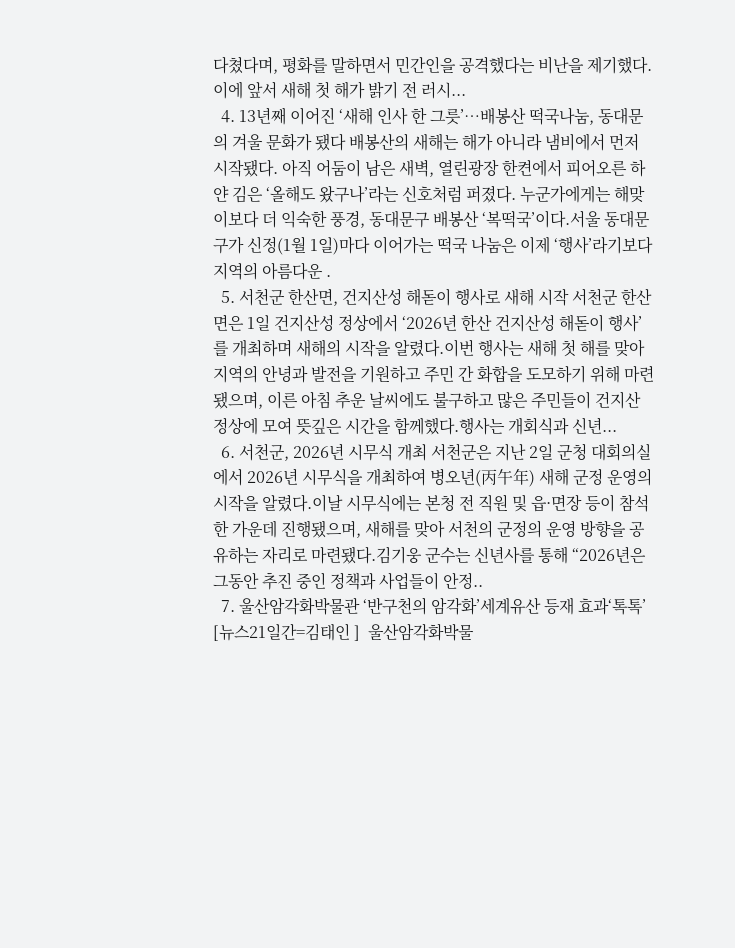다쳤다며, 평화를 말하면서 민간인을 공격했다는 비난을 제기했다. 이에 앞서 새해 첫 해가 밝기 전 러시...
  4. 13년째 이어진 ‘새해 인사 한 그릇’…배봉산 떡국나눔, 동대문의 겨울 문화가 됐다 배봉산의 새해는 해가 아니라 냄비에서 먼저 시작됐다. 아직 어둠이 남은 새벽, 열린광장 한켠에서 피어오른 하얀 김은 ‘올해도 왔구나’라는 신호처럼 퍼졌다. 누군가에게는 해맞이보다 더 익숙한 풍경, 동대문구 배봉산 ‘복떡국’이다.서울 동대문구가 신정(1월 1일)마다 이어가는 떡국 나눔은 이제 ‘행사’라기보다 지역의 아름다운 .
  5. 서천군 한산면, 건지산성 해돋이 행사로 새해 시작 서천군 한산면은 1일 건지산성 정상에서 ‘2026년 한산 건지산성 해돋이 행사’를 개최하며 새해의 시작을 알렸다.이번 행사는 새해 첫 해를 맞아 지역의 안녕과 발전을 기원하고 주민 간 화합을 도모하기 위해 마련됐으며, 이른 아침 추운 날씨에도 불구하고 많은 주민들이 건지산 정상에 모여 뜻깊은 시간을 함께했다.행사는 개회식과 신년...
  6. 서천군, 2026년 시무식 개최 서천군은 지난 2일 군청 대회의실에서 2026년 시무식을 개최하여 병오년(丙午年) 새해 군정 운영의 시작을 알렸다.이날 시무식에는 본청 전 직원 및 읍·면장 등이 참석한 가운데 진행됐으며, 새해를 맞아 서천의 군정의 운영 방향을 공유하는 자리로 마련됐다.김기웅 군수는 신년사를 통해 “2026년은 그동안 추진 중인 정책과 사업들이 안정..
  7. 울산암각화박물관 ‘반구천의 암각화’세계유산 등재 효과‘톡톡’ [뉴스21일간=김태인 ]  울산암각화박물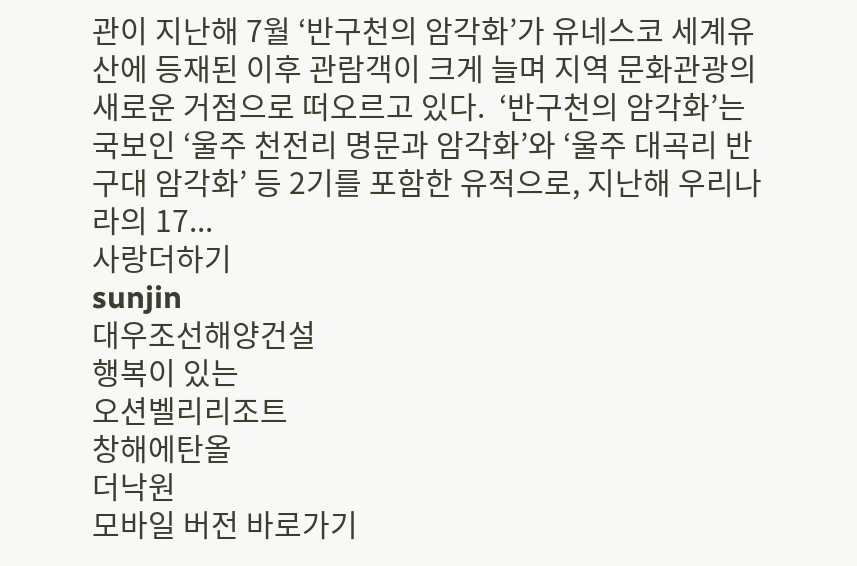관이 지난해 7월 ‘반구천의 암각화’가 유네스코 세계유산에 등재된 이후 관람객이 크게 늘며 지역 문화관광의 새로운 거점으로 떠오르고 있다.  ‘반구천의 암각화’는 국보인 ‘울주 천전리 명문과 암각화’와 ‘울주 대곡리 반구대 암각화’ 등 2기를 포함한 유적으로, 지난해 우리나라의 17...
사랑더하기
sunjin
대우조선해양건설
행복이 있는
오션벨리리조트
창해에탄올
더낙원
모바일 버전 바로가기